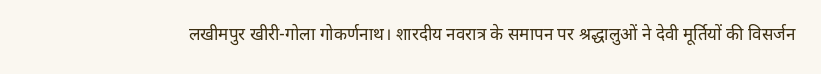लखीमपुर खीरी-गोला गोकर्णनाथ। शारदीय नवरात्र के समापन पर श्रद्धालुओं ने देवी मूर्तियों की विसर्जन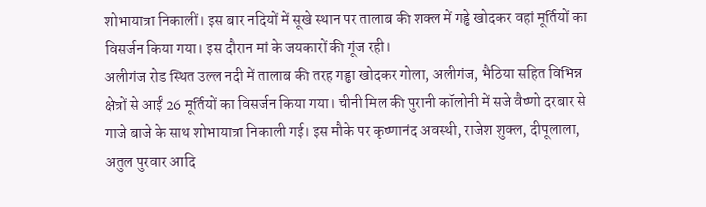शोभायात्रा निकालीं। इस बार नदियों में सूखे स्थान पर तालाब की शक्ल में गड्ढे खोदकर वहां मूर्तियों का विसर्जन किया गया। इस दौरान मां के जयकारों की गूंज रही।
अलीगंज रोड स्थित उल्ल नदी में तालाब की तरह गड्ढा खोदकर गोला, अलीगंज, भैठिया सहित विभिन्न क्षेत्रों से आईं 26 मूर्तियों का विसर्जन किया गया। चीनी मिल की पुरानी कॉलोनी में सजे वैष्णो दरबार से गाजे बाजे के साथ शोभायात्रा निकाली गई। इस मौके पर कृष्णानंद अवस्थी, राजेश शुक्ल, दीपूलाला, अतुल पुरवार आदि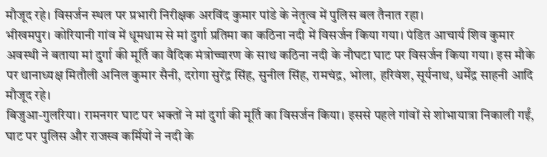मौजूद रहे। विसर्जन स्थल पर प्रभारी निरीक्षक अरविंद कुमार पांडे के नेतृत्व में पुलिस बल तैनात रहा।
भीखमपुर। कोरियानी गांव में धूमधाम से मां दुर्गा प्रतिमा का कठिना नदी में विसर्जन किया गया। पंडित आचार्य शिव कुमार अवस्थी ने बताया मां दुर्गा की मूर्ति का वैदिक मंत्रोच्चारण के साथ कठिना नदी के नौघटा घाट पर विसर्जन किया गया। इस मौके पर थानाध्यक्ष मितौली अनिल कुमार सैनी, दरोगा सुरेंद्र सिंह, सुनील सिंह, रामचंद्र, भोला, हरिवंश, सूर्यनाथ, धर्मेंद्र साहनी आदि मौजूद रहे।
बिजुआ-गुलरिया। रामनगर घाट पर भक्तों ने मां दुर्गा की मूर्ति का विसर्जन किया। इससे पहले गांवों से शोभायात्रा निकाली गईं, घाट पर पुलिस और राजस्व कर्मियों ने नदी के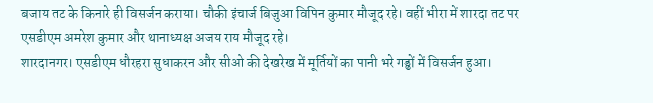बजाय तट के किनारे ही विसर्जन कराया। चौकी इंचार्ज बिजुआ विपिन कुमार मौजूद रहे। वहीं भीरा में शारदा तट पर एसडीएम अमरेश कुमार और थानाध्यक्ष अजय राय मौजूद रहे।
शारदानगर। एसडीएम धौरहरा सुधाकरन और सीओ की देखरेख में मूर्तियों का पानी भरे गड्ढों में विसर्जन हुआ।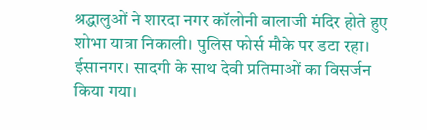श्रद्धालुओं ने शारदा नगर कॉलोनी बालाजी मंदिर होते हुए शोभा यात्रा निकाली। पुलिस फोर्स मौके पर डटा रहा।
ईसानगर। सादगी के साथ देवी प्रतिमाओं का विसर्जन किया गया।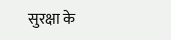सुरक्षा के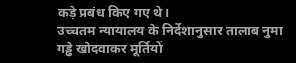कड़े प्रबंध किए गए थे।
उच्चतम न्यायालय के निर्देशानुसार तालाब नुमा गड्ढे खोदवाकर मूर्तियों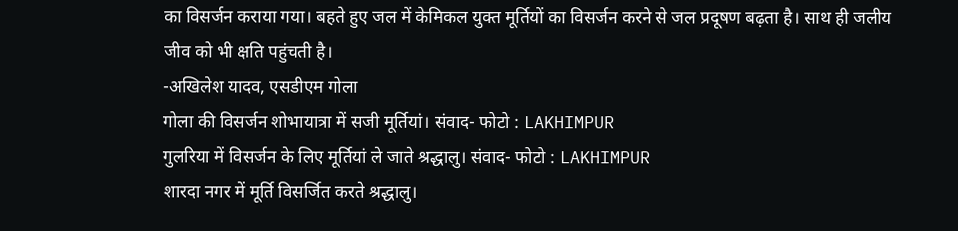का विसर्जन कराया गया। बहते हुए जल में केमिकल युक्त मूर्तियों का विसर्जन करने से जल प्रदूषण बढ़ता है। साथ ही जलीय जीव को भी क्षति पहुंचती है।
-अखिलेश यादव, एसडीएम गोला
गोला की विसर्जन शोभायात्रा में सजी मूर्तियां। संवाद- फोटो : LAKHIMPUR
गुलरिया में विसर्जन के लिए मूर्तियां ले जाते श्रद्धालु। संवाद- फोटो : LAKHIMPUR
शारदा नगर में मूर्ति विसर्जित करते श्रद्धालु।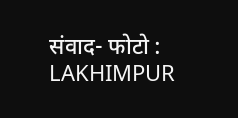संवाद- फोटो : LAKHIMPUR